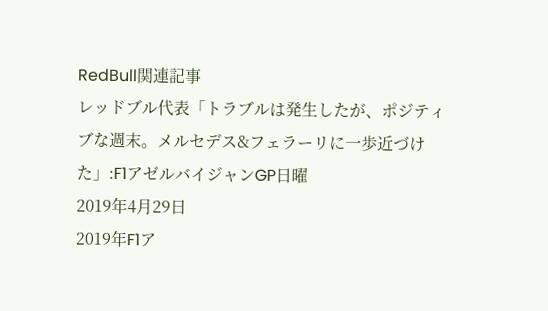RedBull関連記事
レッドブル代表「トラブルは発生したが、ポジティブな週末。メルセデス&フェラーリに一歩近づけた」:F1アゼルバイジャンGP日曜
2019年4月29日
2019年F1ア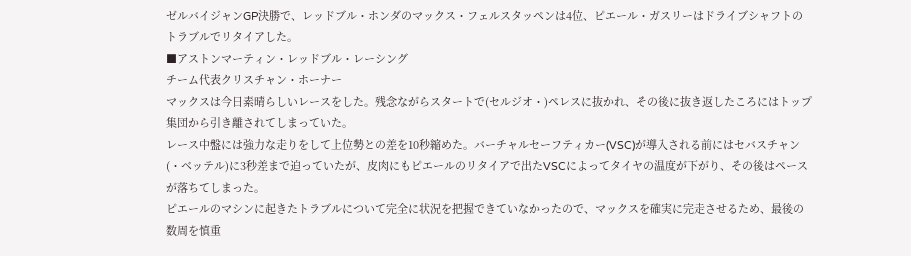ゼルバイジャンGP決勝で、レッドブル・ホンダのマックス・フェルスタッペンは4位、ピエール・ガスリーはドライブシャフトのトラブルでリタイアした。
■アストンマーティン・レッドブル・レーシング
チーム代表クリスチャン・ホーナー
マックスは今日素晴らしいレースをした。残念ながらスタートで(セルジオ・)ペレスに抜かれ、その後に抜き返したころにはトップ集団から引き離されてしまっていた。
レース中盤には強力な走りをして上位勢との差を10秒縮めた。バーチャルセーフティカー(VSC)が導入される前にはセバスチャン(・ベッテル)に3秒差まで迫っていたが、皮肉にもピエールのリタイアで出たVSCによってタイヤの温度が下がり、その後はペースが落ちてしまった。
ピエールのマシンに起きたトラブルについて完全に状況を把握できていなかったので、マックスを確実に完走させるため、最後の数周を慎重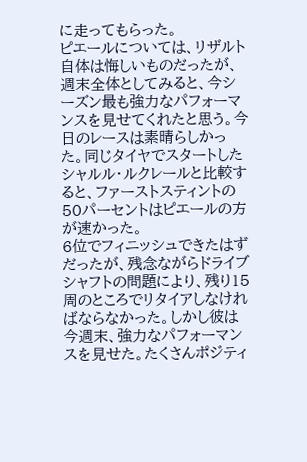に走ってもらった。
ピエールについては、リザルト自体は悔しいものだったが、週末全体としてみると、今シーズン最も強力なパフォーマンスを見せてくれたと思う。今日のレースは素晴らしかった。同じタイヤでスタートしたシャルル・ルクレールと比較すると、ファーストスティントの50パーセントはピエールの方が速かった。
6位でフィニッシュできたはずだったが、残念ながらドライブシャフトの問題により、残り15周のところでリタイアしなければならなかった。しかし彼は今週末、強力なパフォーマンスを見せた。たくさんポジティ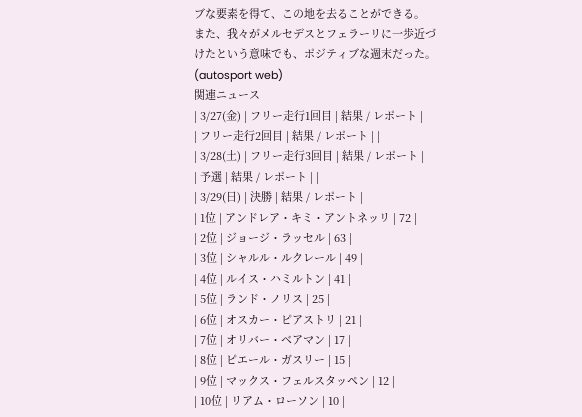ブな要素を得て、この地を去ることができる。
また、我々がメルセデスとフェラーリに一歩近づけたという意味でも、ポジティブな週末だった。
(autosport web)
関連ニュース
| 3/27(金) | フリー走行1回目 | 結果 / レポート |
| フリー走行2回目 | 結果 / レポート | |
| 3/28(土) | フリー走行3回目 | 結果 / レポート |
| 予選 | 結果 / レポート | |
| 3/29(日) | 決勝 | 結果 / レポート |
| 1位 | アンドレア・キミ・アントネッリ | 72 |
| 2位 | ジョージ・ラッセル | 63 |
| 3位 | シャルル・ルクレール | 49 |
| 4位 | ルイス・ハミルトン | 41 |
| 5位 | ランド・ノリス | 25 |
| 6位 | オスカー・ピアストリ | 21 |
| 7位 | オリバー・ベアマン | 17 |
| 8位 | ピエール・ガスリー | 15 |
| 9位 | マックス・フェルスタッペン | 12 |
| 10位 | リアム・ローソン | 10 |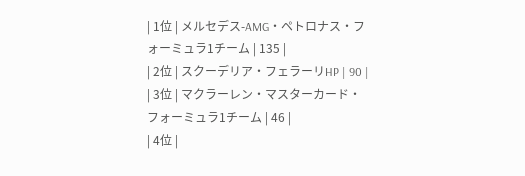| 1位 | メルセデス-AMG・ペトロナス・フォーミュラ1チーム | 135 |
| 2位 | スクーデリア・フェラーリHP | 90 |
| 3位 | マクラーレン・マスターカード・フォーミュラ1チーム | 46 |
| 4位 |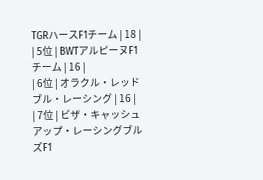TGRハースF1チーム | 18 |
| 5位 | BWTアルピーヌF1チーム | 16 |
| 6位 | オラクル・レッドブル・レーシング | 16 |
| 7位 | ビザ・キャッシュアップ・レーシングブルズF1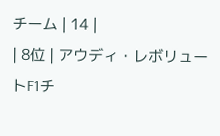チーム | 14 |
| 8位 | アウディ・レボリュートF1チ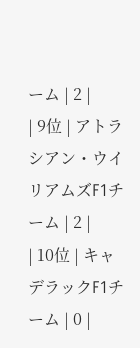ーム | 2 |
| 9位 | アトラシアン・ウイリアムズF1チーム | 2 |
| 10位 | キャデラックF1チーム | 0 |